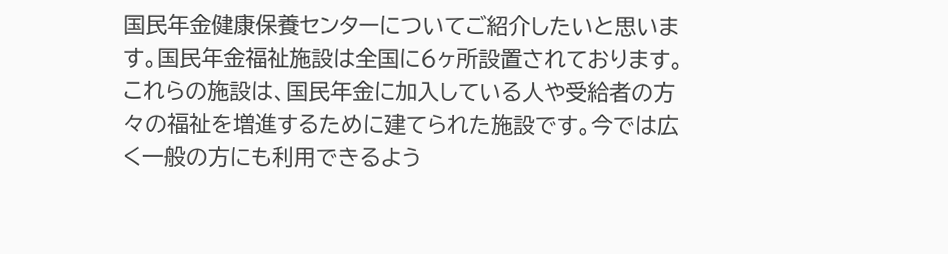国民年金健康保養センターについてご紹介したいと思います。国民年金福祉施設は全国に6ヶ所設置されております。これらの施設は、国民年金に加入している人や受給者の方々の福祉を増進するために建てられた施設です。今では広く一般の方にも利用できるよう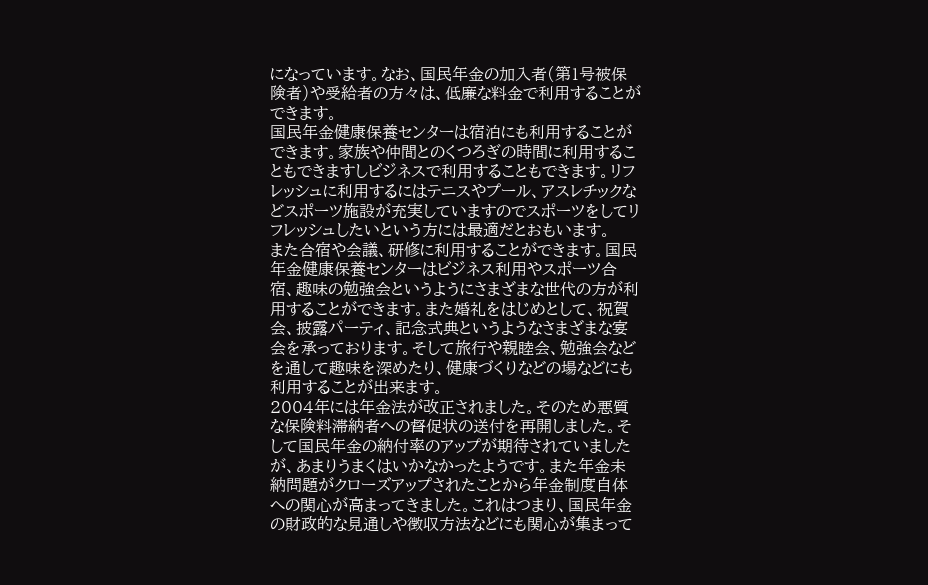になっています。なお、国民年金の加入者(第1号被保険者)や受給者の方々は、低廉な料金で利用することができます。
国民年金健康保養センターは宿泊にも利用することができます。家族や仲間とのくつろぎの時間に利用することもできますしビジネスで利用することもできます。リフレッシュに利用するにはテニスやプール、アスレチックなどスポーツ施設が充実していますのでスポーツをしてリフレッシュしたいという方には最適だとおもいます。
また合宿や会議、研修に利用することができます。国民年金健康保養センターはビジネス利用やスポーツ合宿、趣味の勉強会というようにさまざまな世代の方が利用することができます。また婚礼をはじめとして、祝賀会、披露パーティ、記念式典というようなさまざまな宴会を承っております。そして旅行や親睦会、勉強会などを通して趣味を深めたり、健康づくりなどの場などにも利用することが出来ます。
2004年には年金法が改正されました。そのため悪質な保険料滞納者への督促状の送付を再開しました。そして国民年金の納付率のアップが期待されていましたが、あまりうまくはいかなかったようです。また年金未納問題がクローズアップされたことから年金制度自体への関心が高まってきました。これはつまり、国民年金の財政的な見通しや徴収方法などにも関心が集まって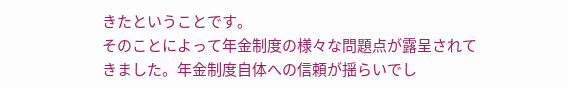きたということです。
そのことによって年金制度の様々な問題点が露呈されてきました。年金制度自体への信頼が揺らいでし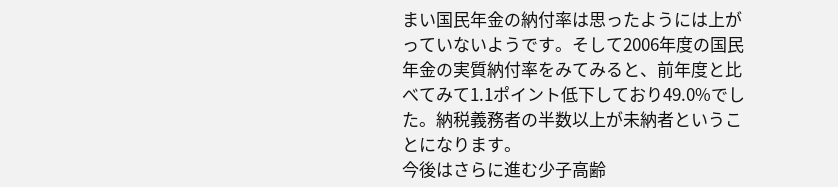まい国民年金の納付率は思ったようには上がっていないようです。そして2006年度の国民年金の実質納付率をみてみると、前年度と比べてみて1.1ポイント低下しており49.0%でした。納税義務者の半数以上が未納者ということになります。
今後はさらに進む少子高齢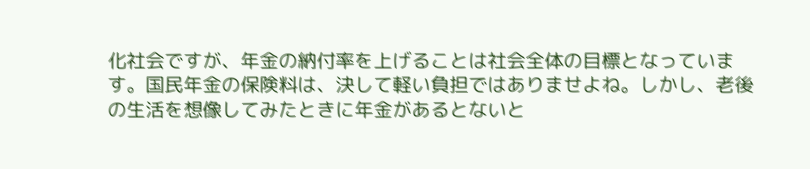化社会ですが、年金の納付率を上げることは社会全体の目標となっています。国民年金の保険料は、決して軽い負担ではありませよね。しかし、老後の生活を想像してみたときに年金があるとないと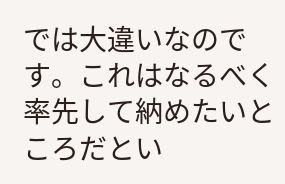では大違いなのです。これはなるべく率先して納めたいところだとい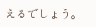えるでしょう。